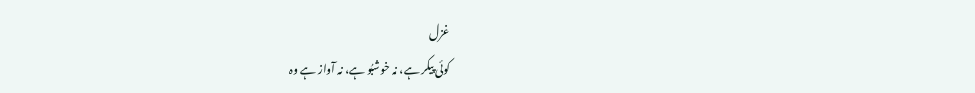غزل
کوئی پیکر ہے، نہ خوشبُو ہے، نہ آواز ہے وہ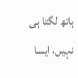ہاتھ لگتا ہی نہیں، ایسا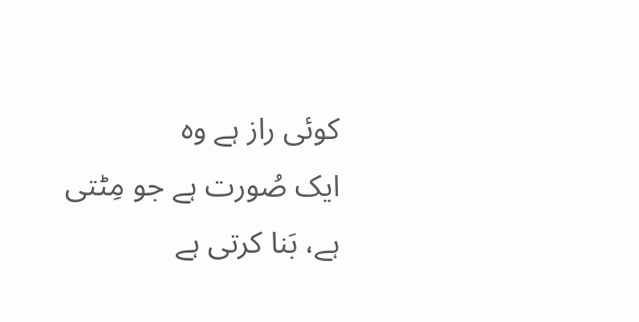کوئی راز ہے وہ
ایک صُورت ہے جو مِٹتی ہے، بَنا کرتی ہے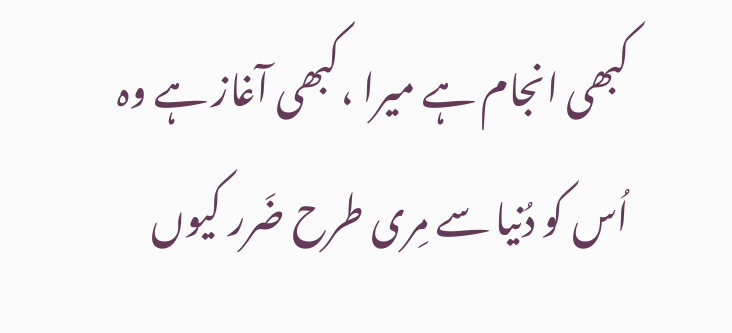کبھی انجام ہے میرا ،کبھی آغاز ہے وہ
اُس کو دُنیا سے مِری طرح ضَرر کیوں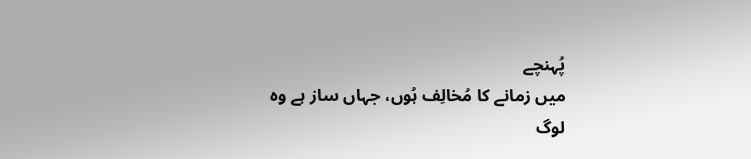پُہنچے
میں زمانے کا مُخالِف ہُوں، جہاں ساز ہے وہ
لوگ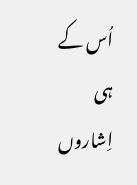اُس کے ہی اِشاروں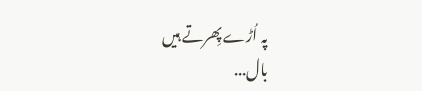پہ اُڑے پِھرتے ہیں
بال...